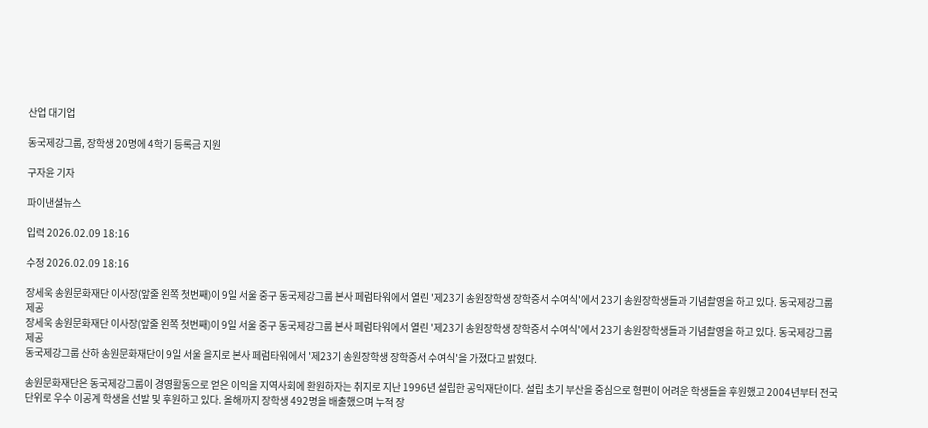산업 대기업

동국제강그룹, 장학생 20명에 4학기 등록금 지원

구자윤 기자

파이낸셜뉴스

입력 2026.02.09 18:16

수정 2026.02.09 18:16

장세욱 송원문화재단 이사장(앞줄 왼쪽 첫번째)이 9일 서울 중구 동국제강그룹 본사 페럼타워에서 열린 '제23기 송원장학생 장학증서 수여식'에서 23기 송원장학생들과 기념촬영을 하고 있다. 동국제강그룹 제공
장세욱 송원문화재단 이사장(앞줄 왼쪽 첫번째)이 9일 서울 중구 동국제강그룹 본사 페럼타워에서 열린 '제23기 송원장학생 장학증서 수여식'에서 23기 송원장학생들과 기념촬영을 하고 있다. 동국제강그룹 제공
동국제강그룹 산하 송원문화재단이 9일 서울 을지로 본사 페럼타워에서 '제23기 송원장학생 장학증서 수여식'을 가졌다고 밝혔다.

송원문화재단은 동국제강그룹이 경영활동으로 얻은 이익을 지역사회에 환원하자는 취지로 지난 1996년 설립한 공익재단이다. 설립 초기 부산을 중심으로 형편이 어려운 학생들을 후원했고 2004년부터 전국 단위로 우수 이공계 학생을 선발 및 후원하고 있다. 올해까지 장학생 492명을 배출했으며 누적 장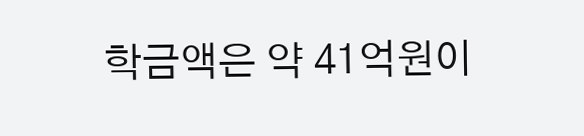학금액은 약 41억원이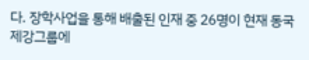다. 장학사업을 통해 배출된 인재 중 26명이 현재 동국제강그룹에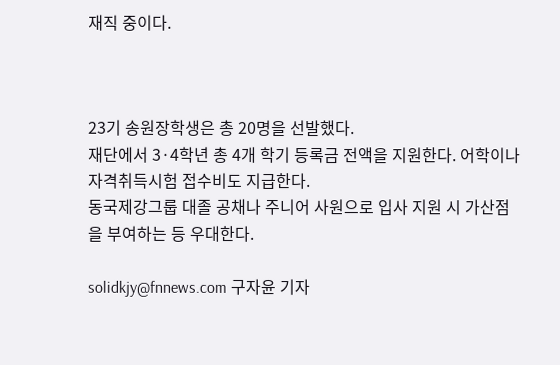재직 중이다.



23기 송원장학생은 총 20명을 선발했다.
재단에서 3·4학년 총 4개 학기 등록금 전액을 지원한다. 어학이나 자격취득시험 접수비도 지급한다.
동국제강그룹 대졸 공채나 주니어 사원으로 입사 지원 시 가산점을 부여하는 등 우대한다.

solidkjy@fnnews.com 구자윤 기자